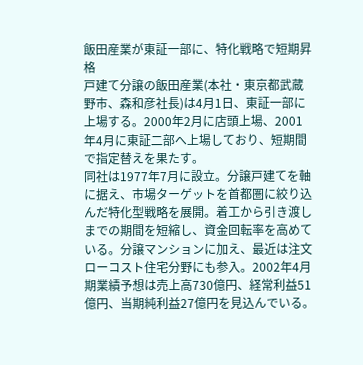飯田産業が東証一部に、特化戦略で短期昇格
戸建て分譲の飯田産業(本社・東京都武蔵野市、森和彦社長)は4月1日、東証一部に上場する。2000年2月に店頭上場、2001年4月に東証二部へ上場しており、短期間で指定替えを果たす。
同社は1977年7月に設立。分譲戸建てを軸に据え、市場ターゲットを首都圏に絞り込んだ特化型戦略を展開。着工から引き渡しまでの期間を短縮し、資金回転率を高めている。分譲マンションに加え、最近は注文ローコスト住宅分野にも参入。2002年4月期業績予想は売上高730億円、経常利益51億円、当期純利益27億円を見込んでいる。